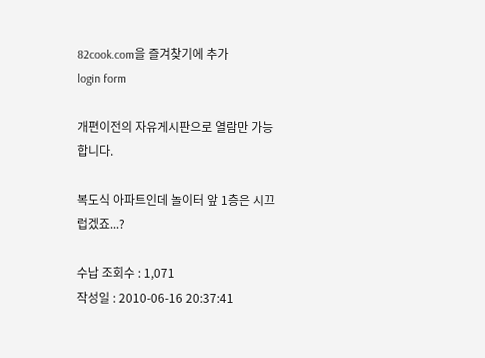82cook.com을 즐겨찾기에 추가
login form

개편이전의 자유게시판으로 열람만 가능합니다.

복도식 아파트인데 놀이터 앞 1층은 시끄럽겠죠...?

수납 조회수 : 1,071
작성일 : 2010-06-16 20:37:41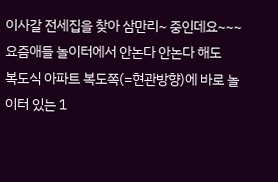이사갈 전세집을 찾아 삼만리~ 중인데요~~~
요즘애들 놀이터에서 안논다 안논다 해도
복도식 아파트 복도쪽(=현관방향)에 바로 놀이터 있는 1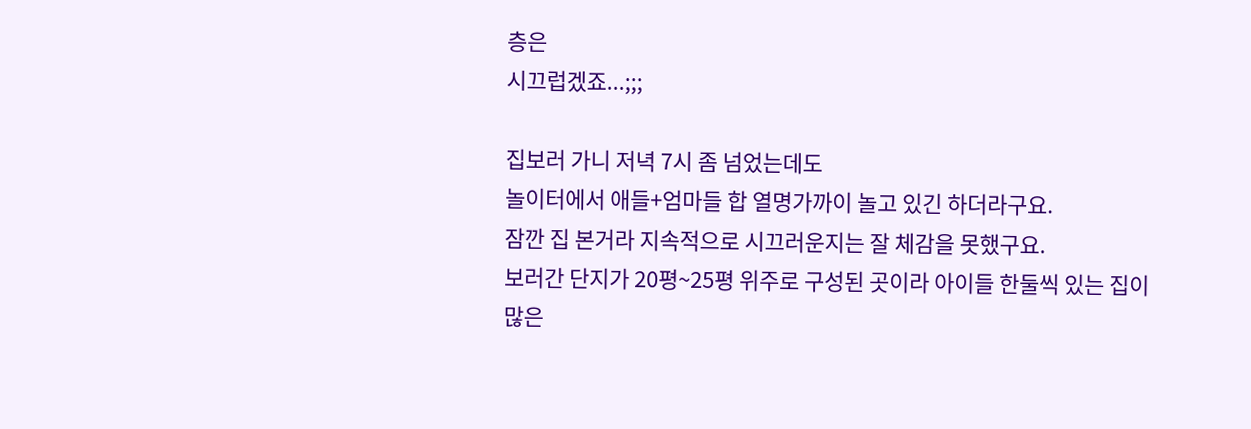층은
시끄럽겠죠...;;;

집보러 가니 저녁 7시 좀 넘었는데도
놀이터에서 애들+엄마들 합 열명가까이 놀고 있긴 하더라구요.
잠깐 집 본거라 지속적으로 시끄러운지는 잘 체감을 못했구요.
보러간 단지가 20평~25평 위주로 구성된 곳이라 아이들 한둘씩 있는 집이 많은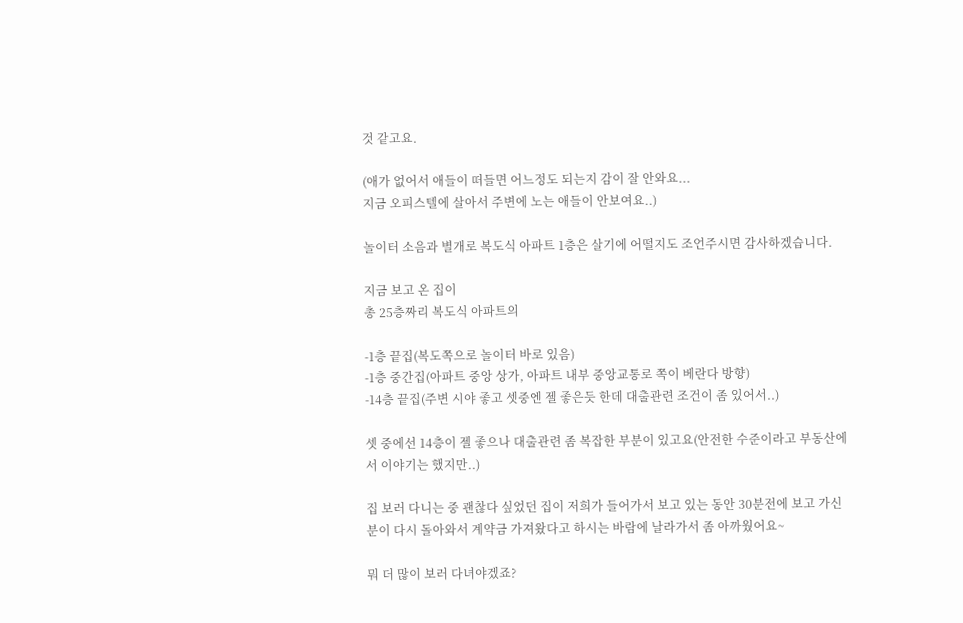것 같고요.

(애가 없어서 애들이 떠들면 어느정도 되는지 감이 잘 안와요...
지금 오피스텔에 살아서 주변에 노는 애들이 안보여요..)

놀이터 소음과 별개로 복도식 아파트 1층은 살기에 어떨지도 조언주시면 감사하겠습니다.

지금 보고 온 집이
총 25층짜리 복도식 아파트의

-1층 끝집(복도쪽으로 놀이터 바로 있음)
-1층 중간집(아파트 중앙 상가, 아파트 내부 중앙교통로 쪽이 베란다 방향)
-14층 끝집(주변 시야 좋고 셋중엔 젤 좋은듯 한데 대출관련 조건이 좀 있어서..)

셋 중에선 14층이 젤 좋으나 대출관련 좀 복잡한 부분이 있고요(안전한 수준이라고 부동산에서 이야기는 했지만..)

집 보러 다니는 중 괜찮다 싶었던 집이 저희가 들어가서 보고 있는 동안 30분전에 보고 가신분이 다시 돌아와서 계약금 가져왔다고 하시는 바람에 날라가서 좀 아까웠어요~

뭐 더 많이 보러 다녀야겠죠?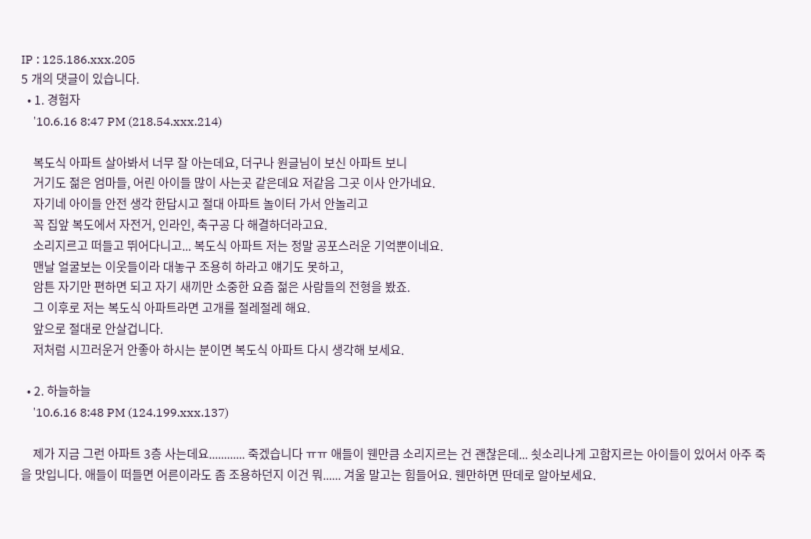IP : 125.186.xxx.205
5 개의 댓글이 있습니다.
  • 1. 경험자
    '10.6.16 8:47 PM (218.54.xxx.214)

    복도식 아파트 살아봐서 너무 잘 아는데요, 더구나 원글님이 보신 아파트 보니
    거기도 젊은 엄마들, 어린 아이들 많이 사는곳 같은데요 저같음 그곳 이사 안가네요.
    자기네 아이들 안전 생각 한답시고 절대 아파트 놀이터 가서 안놀리고
    꼭 집앞 복도에서 자전거, 인라인, 축구공 다 해결하더라고요.
    소리지르고 떠들고 뛰어다니고... 복도식 아파트 저는 정말 공포스러운 기억뿐이네요.
    맨날 얼굴보는 이웃들이라 대놓구 조용히 하라고 얘기도 못하고,
    암튼 자기만 편하면 되고 자기 새끼만 소중한 요즘 젊은 사람들의 전형을 봤죠.
    그 이후로 저는 복도식 아파트라면 고개를 절레절레 해요.
    앞으로 절대로 안살겁니다.
    저처럼 시끄러운거 안좋아 하시는 분이면 복도식 아파트 다시 생각해 보세요.

  • 2. 하늘하늘
    '10.6.16 8:48 PM (124.199.xxx.137)

    제가 지금 그런 아파트 3층 사는데요............ 죽겠습니다 ㅠㅠ 애들이 웬만큼 소리지르는 건 괜찮은데... 쇳소리나게 고함지르는 아이들이 있어서 아주 죽을 맛입니다. 애들이 떠들면 어른이라도 좀 조용하던지 이건 뭐...... 겨울 말고는 힘들어요. 웬만하면 딴데로 알아보세요.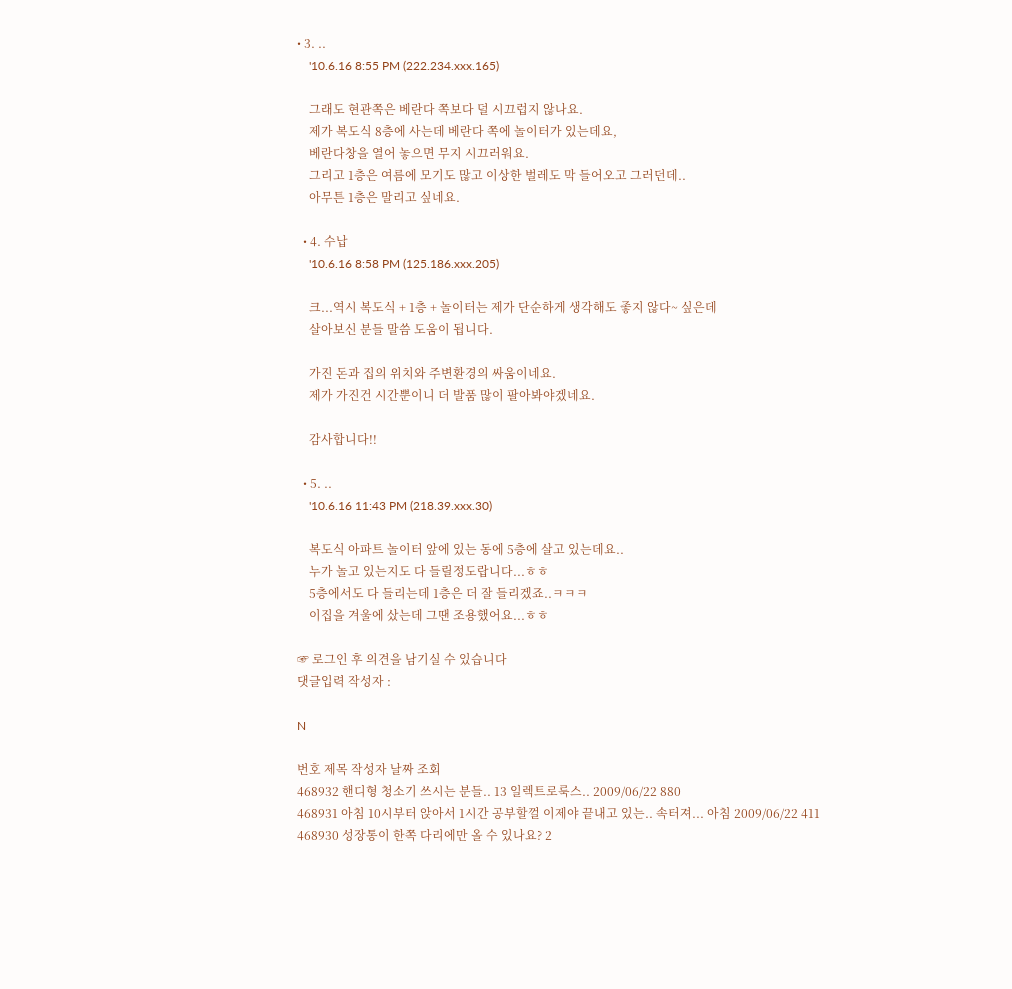• 3. ..
    '10.6.16 8:55 PM (222.234.xxx.165)

    그래도 현관쪽은 베란다 쪽보다 덜 시끄럽지 않나요.
    제가 복도식 8층에 사는데 베란다 쪽에 놀이터가 있는데요,
    베란다창을 열어 놓으면 무지 시끄러워요.
    그리고 1층은 여름에 모기도 많고 이상한 벌레도 막 들어오고 그러던데..
    아무튼 1층은 말리고 싶네요.

  • 4. 수납
    '10.6.16 8:58 PM (125.186.xxx.205)

    크...역시 복도식 + 1층 + 놀이터는 제가 단순하게 생각해도 좋지 않다~ 싶은데
    살아보신 분들 말씀 도움이 됩니다.

    가진 돈과 집의 위치와 주변환경의 싸움이네요.
    제가 가진건 시간뿐이니 더 발품 많이 팔아봐야겠네요.

    감사합니다!!

  • 5. ..
    '10.6.16 11:43 PM (218.39.xxx.30)

    복도식 아파트 놀이터 앞에 있는 동에 5층에 살고 있는데요..
    누가 놀고 있는지도 다 들릴정도랍니다...ㅎㅎ
    5층에서도 다 들리는데 1층은 더 잘 들리겠죠..ㅋㅋㅋ
    이집을 겨울에 샀는데 그땐 조용했어요...ㅎㅎ

☞ 로그인 후 의견을 남기실 수 있습니다
댓글입력 작성자 :

N

번호 제목 작성자 날짜 조회
468932 핸디형 청소기 쓰시는 분들.. 13 일렉트로룩스.. 2009/06/22 880
468931 아침 10시부터 앉아서 1시간 공부할껄 이제야 끝내고 있는.. 속터져... 아침 2009/06/22 411
468930 성장통이 한쪽 다리에만 올 수 있나요? 2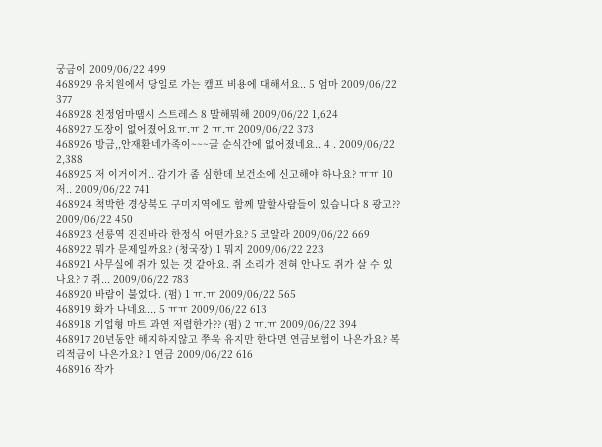궁금이 2009/06/22 499
468929 유치원에서 당일로 가는 캠프 비용에 대해서요.. 5 엄마 2009/06/22 377
468928 친정엄마땜시 스트레스 8 말해뭐해 2009/06/22 1,624
468927 도장이 없어졌어요ㅠ.ㅠ 2 ㅠ.ㅠ 2009/06/22 373
468926 방금,,안재환네가족이~~~글 순식간에 없어졌네요.. 4 . 2009/06/22 2,388
468925 저 이거이거.. 감기가 좀 심한데 보건소에 신고해야 하나요? ㅠㅠ 10 저.. 2009/06/22 741
468924 척박한 경상북도 구미지역에도 함께 말할사람들이 있습니다 8 광고?? 2009/06/22 450
468923 선릉역 진진바라 한정식 어떤가요? 5 코알라 2009/06/22 669
468922 뭐가 문제일까요? (청국장) 1 뭐지 2009/06/22 223
468921 사무실에 쥐가 있는 것 같아요. 쥐 소리가 전혀 안나도 쥐가 살 수 있나요? 7 쥐... 2009/06/22 783
468920 바람이 불었다. (펌) 1 ㅠ.ㅠ 2009/06/22 565
468919 화가 나네요... 5 ㅠㅠ 2009/06/22 613
468918 기업형 마트 과연 저렴한가?? (펌) 2 ㅠ.ㅠ 2009/06/22 394
468917 20년동안 해지하지않고 쭈욱 유지만 한다면 연금보험이 나은가요? 복리적금이 나은가요? 1 연금 2009/06/22 616
468916 작가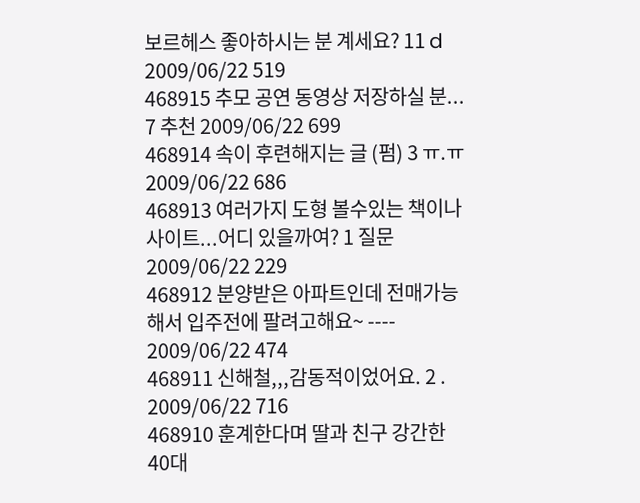보르헤스 좋아하시는 분 계세요? 11 d 2009/06/22 519
468915 추모 공연 동영상 저장하실 분... 7 추천 2009/06/22 699
468914 속이 후련해지는 글 (펌) 3 ㅠ.ㅠ 2009/06/22 686
468913 여러가지 도형 볼수있는 책이나 사이트...어디 있을까여? 1 질문 2009/06/22 229
468912 분양받은 아파트인데 전매가능해서 입주전에 팔려고해요~ ---- 2009/06/22 474
468911 신해철,,,감동적이었어요. 2 . 2009/06/22 716
468910 훈계한다며 딸과 친구 강간한 40대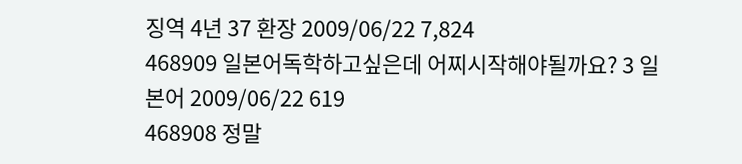징역 4년 37 환장 2009/06/22 7,824
468909 일본어독학하고싶은데 어찌시작해야될까요? 3 일본어 2009/06/22 619
468908 정말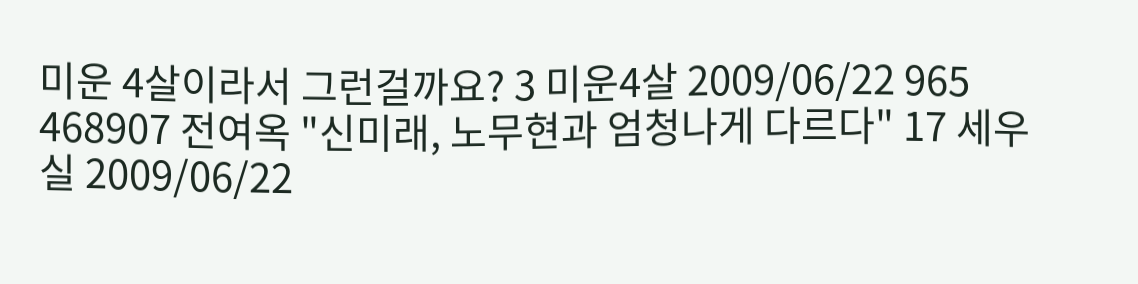미운 4살이라서 그런걸까요? 3 미운4살 2009/06/22 965
468907 전여옥 "신미래, 노무현과 엄청나게 다르다" 17 세우실 2009/06/22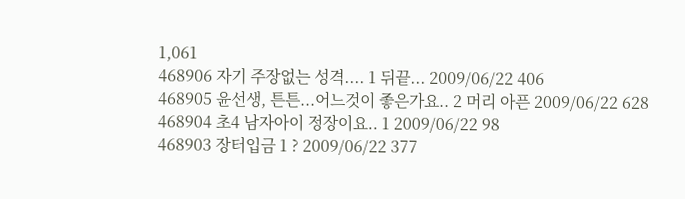1,061
468906 자기 주장없는 성격.... 1 뒤끝... 2009/06/22 406
468905 윤선생, 튼튼...어느것이 좋은가요.. 2 머리 아픈 2009/06/22 628
468904 초4 남자아이 정장이요.. 1 2009/06/22 98
468903 장터입금 1 ? 2009/06/22 377